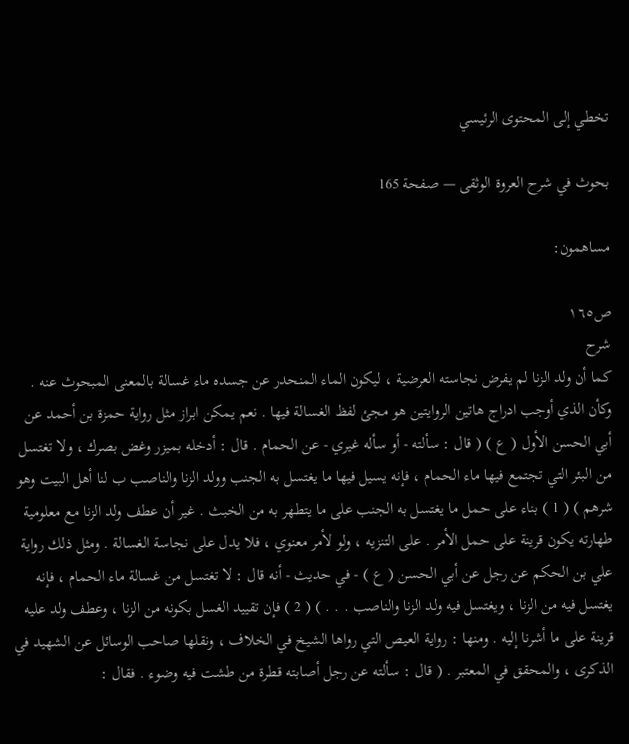تخطي إلى المحتوى الرئيسي

بحوث في شرح العروة الوثقى — صفحة 165

مساهمون:

ص١٦٥
شرح
كما أن ولد الزنا لم يفرض نجاسته العرضية ، ليكون الماء المنحدر عن جسده ماء غسالة بالمعنى المبحوث عنه . وكأن الذي أوجب ادراج هاتين الروايتين هو مجئ لفظ الغسالة فيها . نعم يمكن ابراز مثل رواية حمزة بن أحمد عن أبي الحسن الأول ( ع ) ( قال : سألته - أو سأله غيري - عن الحمام . قال : أدخله بميزر وغض بصرك ، ولا تغتسل من البئر التي تجتمع فيها ماء الحمام ، فإنه يسيل فيها ما يغتسل به الجنب وولد الزنا والناصب ب لنا أهل البيت وهو شرهم ) ( 1 ) بناء على حمل ما يغتسل به الجنب على ما يتطهر به من الخبث . غير أن عطف ولد الزنا مع معلومية طهارته يكون قرينة على حمل الأمر . على التنزيه ، ولو لأمر معنوي ، فلا يدل على نجاسة الغسالة . ومثل ذلك رواية علي بن الحكم عن رجل عن أبي الحسن ( ع ) - في حديث - أنه قال : لا تغتسل من غسالة ماء الحمام ، فإنه يغتسل فيه من الزنا ، ويغتسل فيه ولد الزنا والناصب . . . ) ( 2 ) فإن تقييد الغسل بكونه من الزنا ، وعطف ولد عليه قرينة على ما أشرنا إليه . ومنها : رواية العيص التي رواها الشيخ في الخلاف ، ونقلها صاحب الوسائل عن الشهيد في الذكرى ، والمحقق في المعتبر . ( قال : سألته عن رجل أصابته قطرة من طشت فيه وضوء . فقال :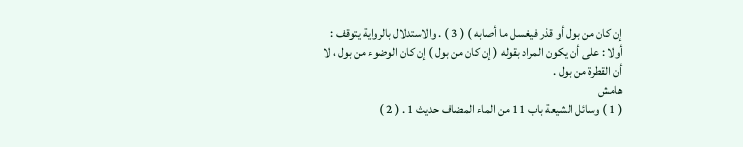إن كان من بول أو قذر فيغسل ما أصابه ) ( 3 ) . والاستدلال بالرواية يتوقف : أولا : على أن يكون المراد بقوله ( إن كان من بول ) إن كان الوضوء من بول ، لا أن القطرة من بول .
هامش
( 1 ) وسائل الشيعة باب 11 من الماء المضاف حديث 1 . ( 2 )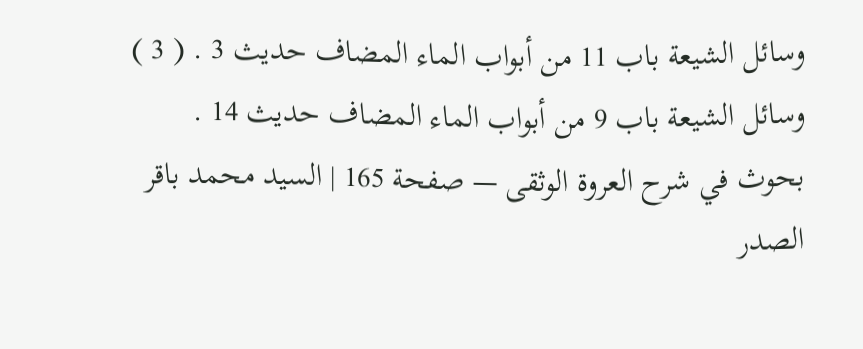وسائل الشيعة باب 11 من أبواب الماء المضاف حديث 3 . ( 3 ) وسائل الشيعة باب 9 من أبواب الماء المضاف حديث 14 .
بحوث في شرح العروة الوثقى — صفحة 165 | السيد محمد باقر الصدر